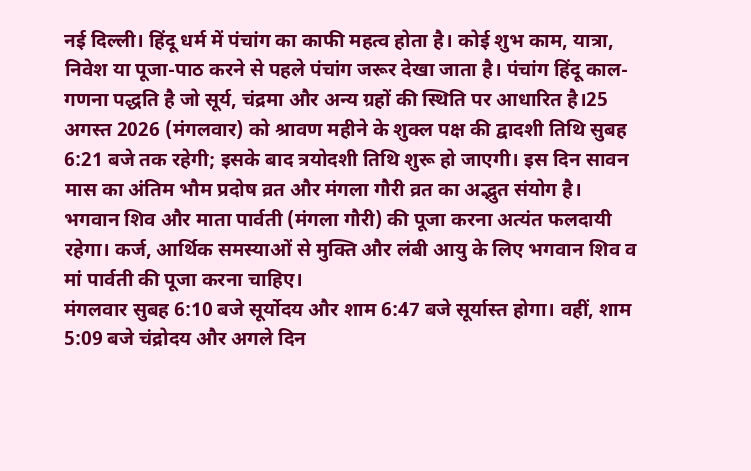नई दिल्ली। हिंदू धर्म में पंचांग का काफी महत्व होता है। कोई शुभ काम, यात्रा, निवेश या पूजा-पाठ करने से पहले पंचांग जरूर देखा जाता है। पंचांग हिंदू काल-गणना पद्धति है जो सूर्य, चंद्रमा और अन्य ग्रहों की स्थिति पर आधारित है।25 अगस्त 2026 (मंगलवार) को श्रावण महीने के शुक्ल पक्ष की द्वादशी तिथि सुबह 6:21 बजे तक रहेगी; इसके बाद त्रयोदशी तिथि शुरू हो जाएगी। इस दिन सावन मास का अंतिम भौम प्रदोष व्रत और मंगला गौरी व्रत का अद्भुत संयोग है। भगवान शिव और माता पार्वती (मंगला गौरी) की पूजा करना अत्यंत फलदायी रहेगा। कर्ज, आर्थिक समस्याओं से मुक्ति और लंबी आयु के लिए भगवान शिव व मां पार्वती की पूजा करना चाहिए।
मंगलवार सुबह 6:10 बजे सूर्योदय और शाम 6:47 बजे सूर्यास्त होगा। वहीं, शाम 5:09 बजे चंद्रोदय और अगले दिन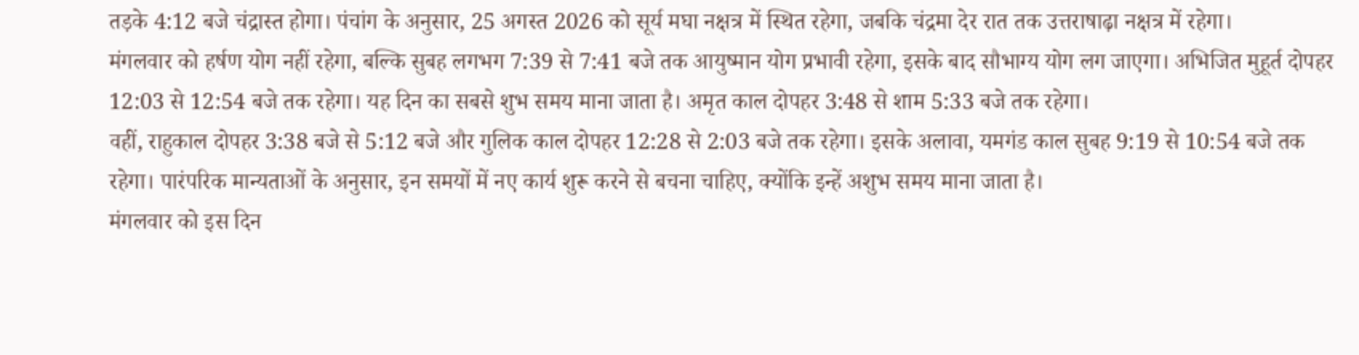तड़के 4:12 बजे चंद्रास्त होगा। पंचांग के अनुसार, 25 अगस्त 2026 को सूर्य मघा नक्षत्र में स्थित रहेगा, जबकि चंद्रमा देर रात तक उत्तराषाढ़ा नक्षत्र में रहेगा।
मंगलवार को हर्षण योग नहीं रहेगा, बल्कि सुबह लगभग 7:39 से 7:41 बजे तक आयुष्मान योग प्रभावी रहेगा, इसके बाद सौभाग्य योग लग जाएगा। अभिजित मुहूर्त दोपहर 12:03 से 12:54 बजे तक रहेगा। यह दिन का सबसे शुभ समय माना जाता है। अमृत काल दोपहर 3:48 से शाम 5:33 बजे तक रहेगा।
वहीं, राहुकाल दोपहर 3:38 बजे से 5:12 बजे और गुलिक काल दोपहर 12:28 से 2:03 बजे तक रहेगा। इसके अलावा, यमगंड काल सुबह 9:19 से 10:54 बजे तक रहेगा। पारंपरिक मान्यताओं के अनुसार, इन समयों में नए कार्य शुरू करने से बचना चाहिए, क्योंकि इन्हें अशुभ समय माना जाता है।
मंगलवार को इस दिन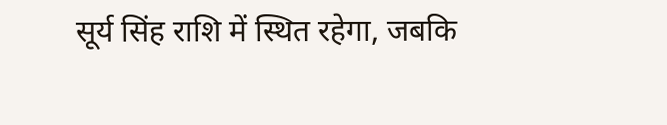सूर्य सिंह राशि में स्थित रहेगा, जबकि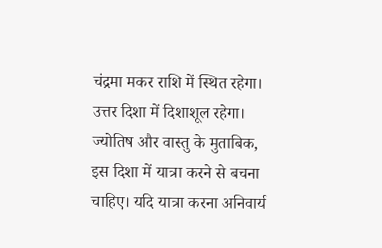चंद्रमा मकर राशि में स्थित रहेगा। उत्तर दिशा में दिशाशूल रहेगा। ज्योतिष और वास्तु के मुताबिक, इस दिशा में यात्रा करने से बचना चाहिए। यदि यात्रा करना अनिवार्य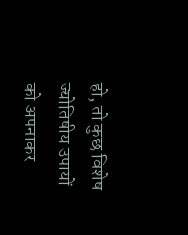हो, तो कुछ विशेष ज्योतिषीय उपायों को अपनाकर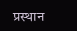प्रस्थान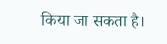किया जा सकता है।